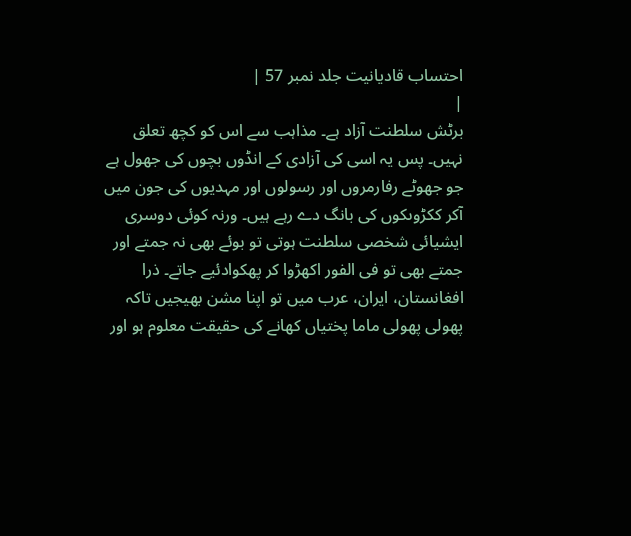احتساب قادیانیت جلد نمبر 57 |
|
برٹش سلطنت آزاد ہے۔ مذاہب سے اس کو کچھ تعلق نہیں۔ پس یہ اسی کی آزادی کے انڈوں بچوں کی جھول ہے جو جھوٹے رفارمروں اور رسولوں اور مہدیوں کی جون میں آکر ککڑوںکوں کی بانگ دے رہے ہیں۔ ورنہ کوئی دوسری ایشیائی شخصی سلطنت ہوتی تو بوئے بھی نہ جمتے اور جمتے بھی تو فی الفور اکھڑوا کر پھکوادئیے جاتے۔ ذرا افغانستان، ایران، عرب میں تو اپنا مشن بھیجیں تاکہ پھولی پھولی ماما پختیاں کھانے کی حقیقت معلوم ہو اور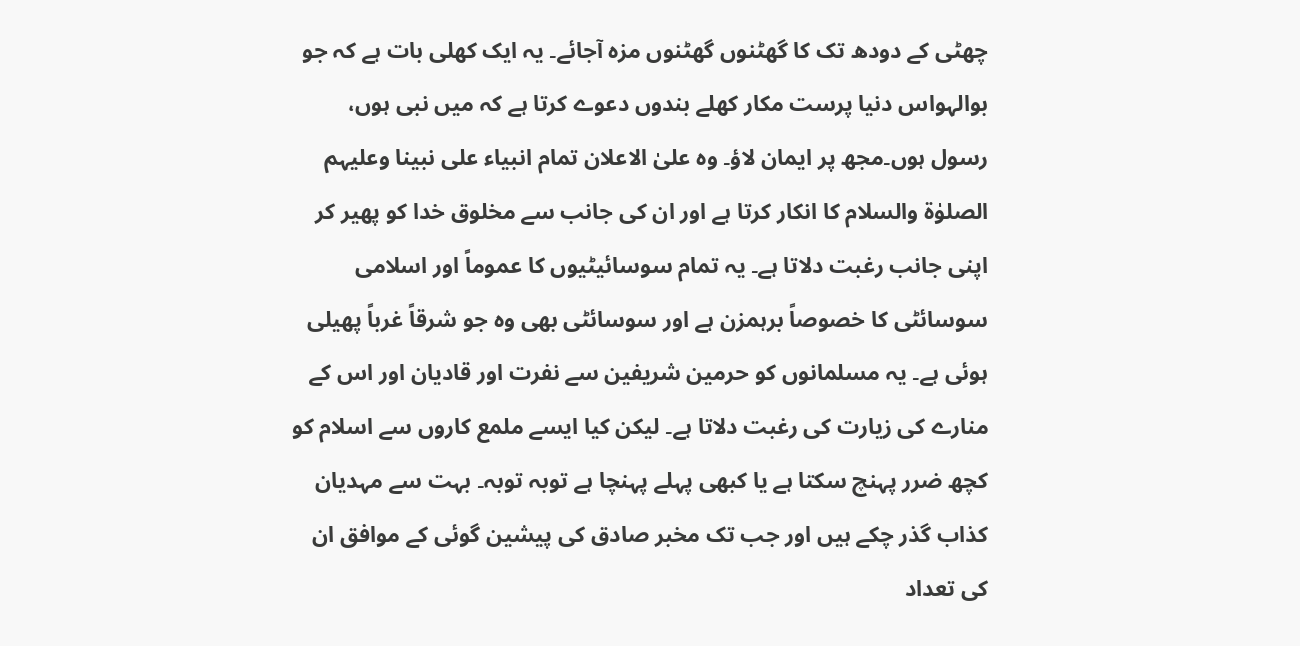چھٹی کے دودھ تک کا گھٹنوں گھٹنوں مزہ آجائے۔ یہ ایک کھلی بات ہے کہ جو بوالہواس دنیا پرست مکار کھلے بندوں دعوے کرتا ہے کہ میں نبی ہوں، رسول ہوں۔مجھ پر ایمان لاؤ۔ وہ علیٰ الاعلان تمام انبیاء علی نبینا وعلیہم الصلوٰۃ والسلام کا انکار کرتا ہے اور ان کی جانب سے مخلوق خدا کو پھیر کر اپنی جانب رغبت دلاتا ہے۔ یہ تمام سوسائیٹیوں کا عموماً اور اسلامی سوسائٹی کا خصوصاً برہمزن ہے اور سوسائٹی بھی وہ جو شرقاً غرباً پھیلی ہوئی ہے۔ یہ مسلمانوں کو حرمین شریفین سے نفرت اور قادیان اور اس کے منارے کی زیارت کی رغبت دلاتا ہے۔ لیکن کیا ایسے ملمع کاروں سے اسلام کو کچھ ضرر پہنچ سکتا ہے یا کبھی پہلے پہنچا ہے توبہ توبہ۔ بہت سے مہدیان کذاب گذر چکے ہیں اور جب تک مخبر صادق کی پیشین گوئی کے موافق ان کی تعداد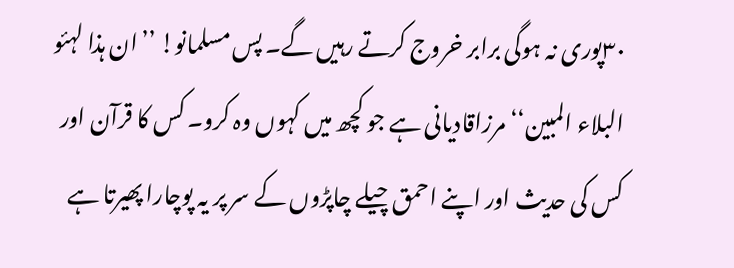۳۰پوری نہ ہوگی برابر خروج کرتے رہیں گے۔ پس مسلمانو! ’’ان ہذا لہئو البلاء المبین‘‘ مرزاقادیانی ہے جو کچھ میں کہوں وہ کرو۔ کس کا قرآن اور کس کی حدیث اور اپنے احمق چیلے چاپڑوں کے سر پر یہ پوچارا پھیرتا ہے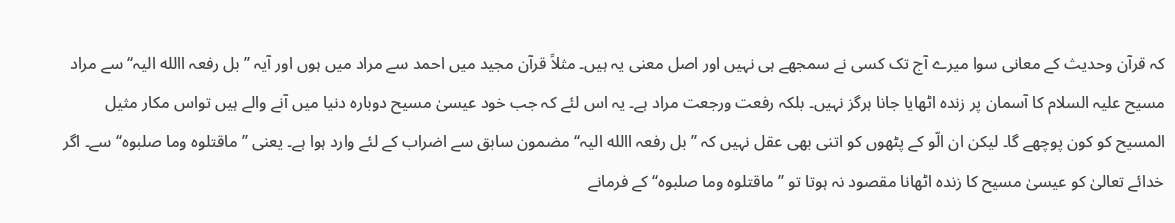کہ قرآن وحدیث کے معانی سوا میرے آج تک کسی نے سمجھے ہی نہیں اور اصل معنی یہ ہیں۔ مثلاً قرآن مجید میں احمد سے مراد میں ہوں اور آیہ ’’بل رفعہ االله الیہ‘‘ سے مراد مسیح علیہ السلام کا آسمان پر زندہ اٹھایا جانا ہرگز نہیں۔ بلکہ رفعت ورجعت مراد ہے۔ یہ اس لئے کہ جب خود عیسیٰ مسیح دوبارہ دنیا میں آنے والے ہیں تواس مکار مثیل المسیح کو کون پوچھے گا۔ لیکن ان الّو کے پٹھوں کو اتنی بھی عقل نہیں کہ ’’بل رفعہ االله الیہ‘‘ مضمون سابق سے اضراب کے لئے وارد ہوا ہے۔ یعنی ’’ماقتلوہ وما صلبوہ‘‘ سے۔ اگر خدائے تعالیٰ کو عیسیٰ مسیح کا زندہ اٹھانا مقصود نہ ہوتا تو ’’ماقتلوہ وما صلبوہ‘‘ کے فرمانے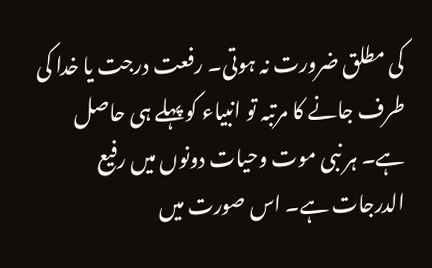کی مطلق ضرورت نہ ہوتی۔ رفعت درجت یا خدا کی طرف جانے کا مرتبہ تو انبیاء کو پہلے ہی حاصل ہے۔ ہر نبی موت وحیات دونوں میں رفیع الدرجات ہے۔ اس صورت میں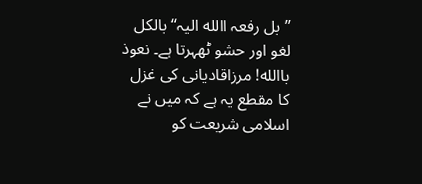’’بل رفعہ االله الیہ‘‘ بالکل لغو اور حشو ٹھہرتا ہے۔ نعوذ باالله! مرزاقادیانی کی غزل کا مقطع یہ ہے کہ میں نے اسلامی شریعت کو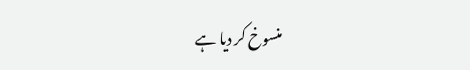منسوخ کر دیا ہے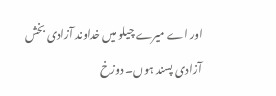اور اے میرے چیلو میں خداوند آزادی بخش آزادی پسند ہوں۔ دوزخ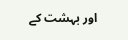اور بہشت کے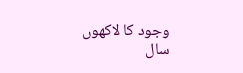وجود کا لاکھوں سال